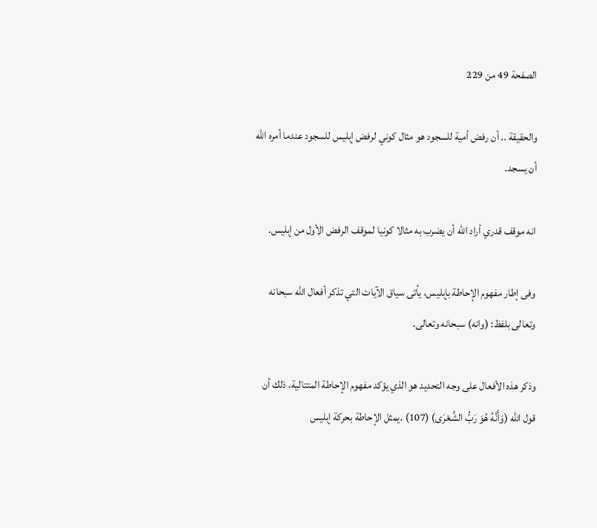الصفحة 49 من 229

والحقيقة .. أن رفض أمية للسجود هو مثال كوني لرفض إبليس للسجود عندما أمره الله أن يسجد.

انه موقف قدري أراد الله أن يضرب به مثالا كونيا لموقف الرفض الأول من إبليس.

وفى إطار مفهوم الإحاطة بإبليس، يأتى سياق الآيات التي تذكر أفعال الله سبحانه وتعالى بلفظ: (وانه) سبحانه وتعالى.

وذكر هذه الأفعال على وجه التحديد هو الذي يؤكد مفهوم الإحاطة المتتالية، ذلك أن قول الله (وَأَنَّهُ هُوَ رَبُّ الشِّعْرَى) (107) .يمثل الإحاطة بحركة إبليس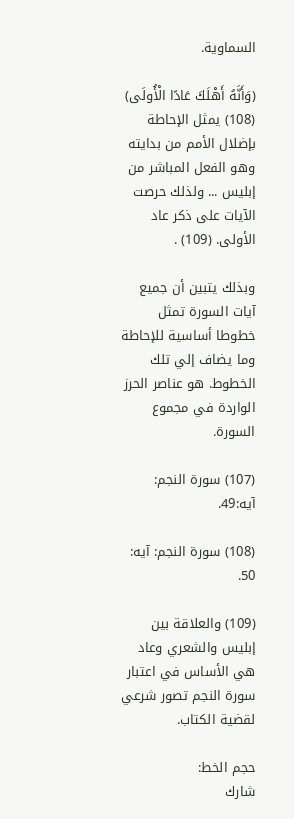السماوية.

(وَأَنَّهُ أَهْلَكَ عَادًا الْأُولَى) (108) يمثل الإحاطة بإضلال الأمم من بدايته وهو الفعل المباشر من إبليس ... ولذلك حرصت الآيات على ذكر عاد الأولى. (109) .

وبذلك يتبين أن جميع آيات السورة تمثل خطوطا أساسية للإحاطة وما يضاف إلي تلك الخطوط. هو عناصر الحرز الواردة في مجموع السورة.

(107) سورة النجم: آيه:49.

(108) سورة النجم: آيه: 50.

(109) والعلاقة بين إبليس والشعري وعاد هي الأساس في اعتبار سورة النجم تصور شرعي لقضية الكتاب.

حجم الخط:
شارك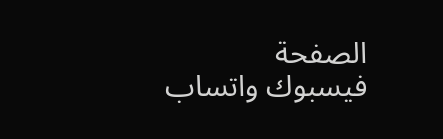الصفحة
فيسبوك واتساب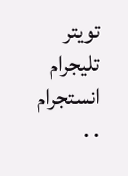تويتر تليجرام انستجرام
. .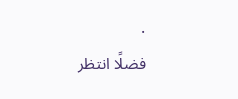.
فضلًا انتظر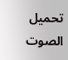تحميل الصوت